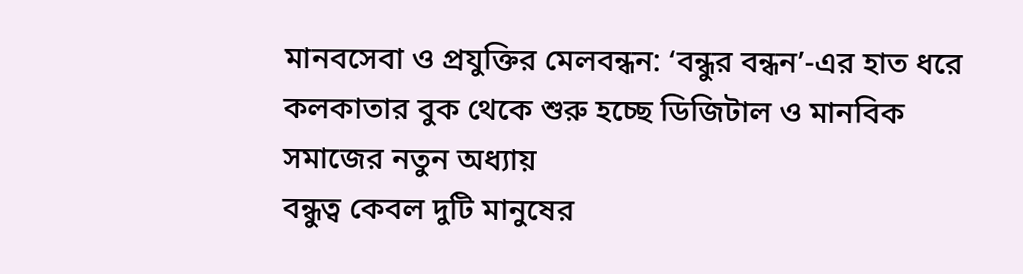মানবসেবা ও প্রযুক্তির মেলবন্ধন: ‘বন্ধুর বন্ধন’-এর হাত ধরে কলকাতার বুক থেকে শুরু হচ্ছে ডিজিটাল ও মানবিক সমাজের নতুন অধ্যায়
বন্ধুত্ব কেবল দুটি মানুষের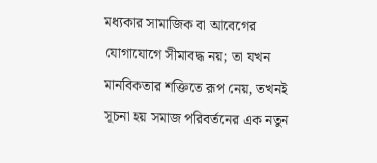মধ্যকার সামাজিক বা আবেগের যোগাযোগে সীমাবদ্ধ নয়; তা যখন মানবিকতার শক্তিতে রূপ নেয়, তখনই সূচনা হয় সমাজ পরিবর্তনের এক নতুন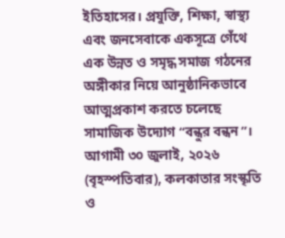ইতিহাসের। প্রযুক্তি, শিক্ষা, স্বাস্থ্য এবং জনসেবাকে একসূত্রে গেঁথে এক উন্নত ও সমৃদ্ধ সমাজ গঠনের অঙ্গীকার নিয়ে আনুষ্ঠানিকভাবে আত্মপ্রকাশ করতে চলেছে সামাজিক উদ্যোগ “বন্ধুর বন্ধন”। আগামী ৩০ জুলাই, ২০২৬ (বৃহস্পতিবার), কলকাতার সংস্কৃতি ও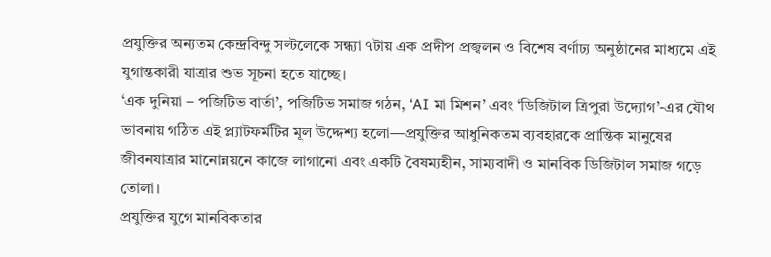প্রযুক্তির অন্যতম কেন্দ্রবিন্দু সল্টলেকে সন্ধ্যা ৭টায় এক প্রদীপ প্রজ্বলন ও বিশেষ বর্ণাঢ্য অনুষ্ঠানের মাধ্যমে এই যুগান্তকারী যাত্রার শুভ সূচনা হতে যাচ্ছে।
‘এক দুনিয়া – পজিটিভ বার্তা’, পজিটিভ সমাজ গঠন, ‘AI মা মিশন’ এবং ‘ডিজিটাল ত্রিপুরা উদ্যোগ’-এর যৌথ ভাবনায় গঠিত এই প্ল্যাটফর্মটির মূল উদ্দেশ্য হলো—প্রযুক্তির আধুনিকতম ব্যবহারকে প্রান্তিক মানুষের জীবনযাত্রার মানোন্নয়নে কাজে লাগানো এবং একটি বৈষম্যহীন, সাম্যবাদী ও মানবিক ডিজিটাল সমাজ গড়ে তোলা।
প্রযুক্তির যুগে মানবিকতার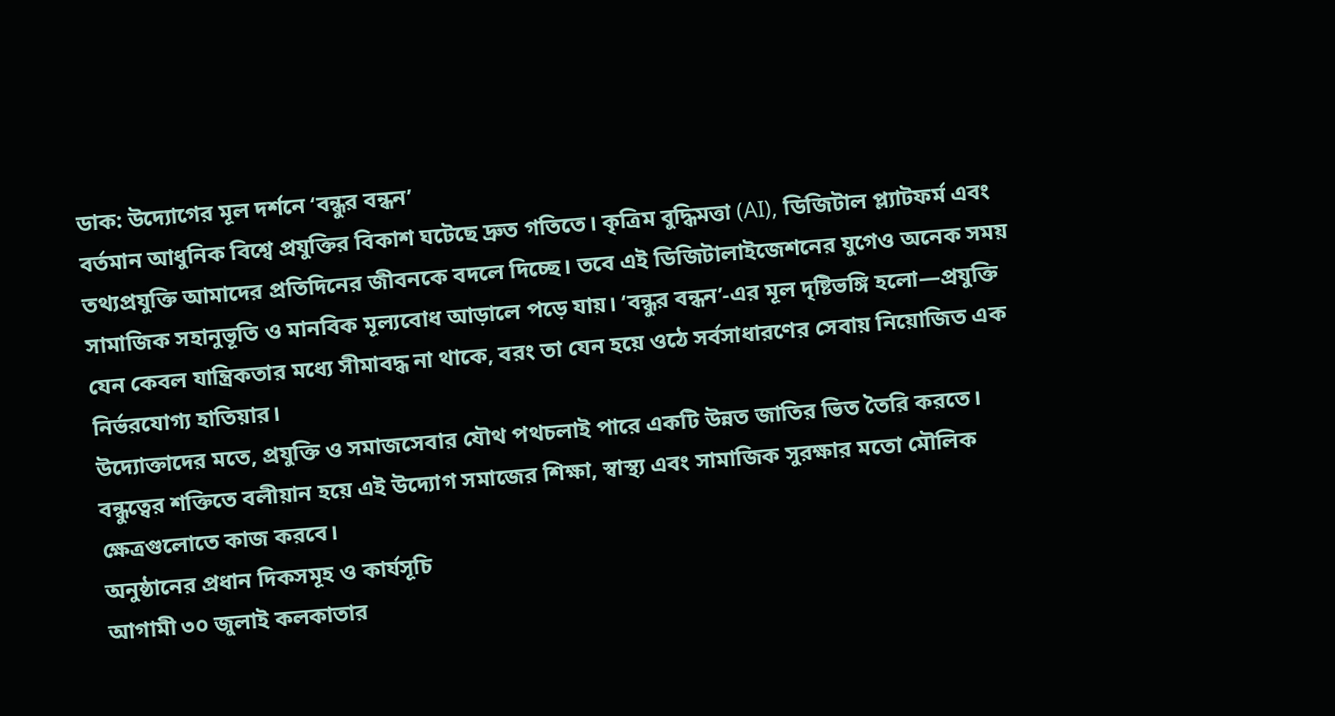ডাক: উদ্যোগের মূল দর্শনে ‘বন্ধুর বন্ধন’
বর্তমান আধুনিক বিশ্বে প্রযুক্তির বিকাশ ঘটেছে দ্রুত গতিতে। কৃত্রিম বুদ্ধিমত্তা (AI), ডিজিটাল প্ল্যাটফর্ম এবং তথ্যপ্রযুক্তি আমাদের প্রতিদিনের জীবনকে বদলে দিচ্ছে। তবে এই ডিজিটালাইজেশনের যুগেও অনেক সময় সামাজিক সহানুভূতি ও মানবিক মূল্যবোধ আড়ালে পড়ে যায়। ‘বন্ধুর বন্ধন’-এর মূল দৃষ্টিভঙ্গি হলো—প্রযুক্তি যেন কেবল যান্ত্রিকতার মধ্যে সীমাবদ্ধ না থাকে, বরং তা যেন হয়ে ওঠে সর্বসাধারণের সেবায় নিয়োজিত এক নির্ভরযোগ্য হাতিয়ার।
উদ্যোক্তাদের মতে, প্রযুক্তি ও সমাজসেবার যৌথ পথচলাই পারে একটি উন্নত জাতির ভিত তৈরি করতে। বন্ধুত্বের শক্তিতে বলীয়ান হয়ে এই উদ্যোগ সমাজের শিক্ষা, স্বাস্থ্য এবং সামাজিক সুরক্ষার মতো মৌলিক ক্ষেত্রগুলোতে কাজ করবে।
অনুষ্ঠানের প্রধান দিকসমূহ ও কার্যসূচি
আগামী ৩০ জুলাই কলকাতার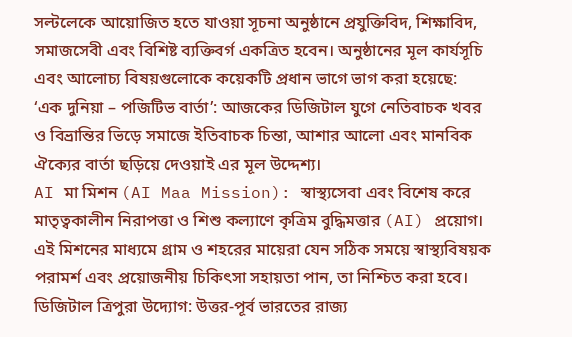সল্টলেকে আয়োজিত হতে যাওয়া সূচনা অনুষ্ঠানে প্রযুক্তিবিদ, শিক্ষাবিদ, সমাজসেবী এবং বিশিষ্ট ব্যক্তিবর্গ একত্রিত হবেন। অনুষ্ঠানের মূল কার্যসূচি এবং আলোচ্য বিষয়গুলোকে কয়েকটি প্রধান ভাগে ভাগ করা হয়েছে:
‘এক দুনিয়া – পজিটিভ বার্তা’: আজকের ডিজিটাল যুগে নেতিবাচক খবর ও বিভ্রান্তির ভিড়ে সমাজে ইতিবাচক চিন্তা, আশার আলো এবং মানবিক ঐক্যের বার্তা ছড়িয়ে দেওয়াই এর মূল উদ্দেশ্য।
AI মা মিশন (AI Maa Mission): স্বাস্থ্যসেবা এবং বিশেষ করে মাতৃত্বকালীন নিরাপত্তা ও শিশু কল্যাণে কৃত্রিম বুদ্ধিমত্তার (AI) প্রয়োগ। এই মিশনের মাধ্যমে গ্রাম ও শহরের মায়েরা যেন সঠিক সময়ে স্বাস্থ্যবিষয়ক পরামর্শ এবং প্রয়োজনীয় চিকিৎসা সহায়তা পান, তা নিশ্চিত করা হবে।
ডিজিটাল ত্রিপুরা উদ্যোগ: উত্তর-পূর্ব ভারতের রাজ্য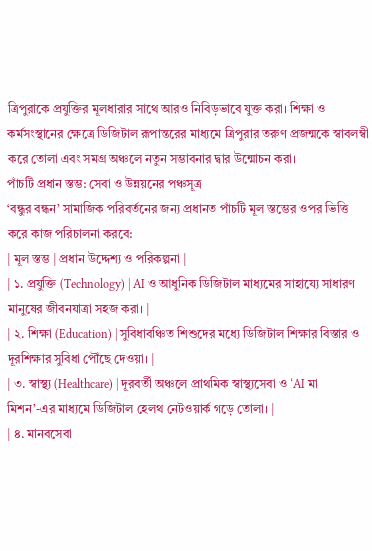ত্রিপুরাকে প্রযুক্তির মূলধারার সাথে আরও নিবিড়ভাবে যুক্ত করা। শিক্ষা ও কর্মসংস্থানের ক্ষেত্রে ডিজিটাল রূপান্তরের মাধ্যমে ত্রিপুরার তরুণ প্রজন্মকে স্বাবলম্বী করে তোলা এবং সমগ্র অঞ্চলে নতুন সম্ভাবনার দ্বার উন্মোচন করা।
পাঁচটি প্রধান স্তম্ভ: সেবা ও উন্নয়নের পঞ্চসূত্র
‘বন্ধুর বন্ধন’ সামাজিক পরিবর্তনের জন্য প্রধানত পাঁচটি মূল স্তম্ভের ওপর ভিত্তি করে কাজ পরিচালনা করবে:
| মূল স্তম্ভ | প্রধান উদ্দেশ্য ও পরিকল্পনা |
| ১. প্রযুক্তি (Technology) | AI ও আধুনিক ডিজিটাল মাধ্যমের সাহায্যে সাধারণ মানুষের জীবনযাত্রা সহজ করা। |
| ২. শিক্ষা (Education) | সুবিধাবঞ্চিত শিশুদের মধ্যে ডিজিটাল শিক্ষার বিস্তার ও দূরশিক্ষার সুবিধা পৌঁছে দেওয়া। |
| ৩. স্বাস্থ্য (Healthcare) | দূরবর্তী অঞ্চলে প্রাথমিক স্বাস্থ্যসেবা ও ‘AI মা মিশন’-এর মাধ্যমে ডিজিটাল হেলথ নেটওয়ার্ক গড়ে তোলা। |
| ৪. মানবসেবা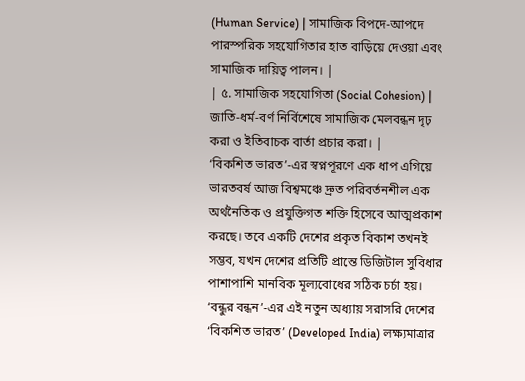(Human Service) | সামাজিক বিপদে-আপদে পারস্পরিক সহযোগিতার হাত বাড়িয়ে দেওয়া এবং সামাজিক দায়িত্ব পালন। |
| ৫. সামাজিক সহযোগিতা (Social Cohesion) | জাতি-ধর্ম-বর্ণ নির্বিশেষে সামাজিক মেলবন্ধন দৃঢ় করা ও ইতিবাচক বার্তা প্রচার করা। |
‘বিকশিত ভারত’-এর স্বপ্নপূরণে এক ধাপ এগিয়ে
ভারতবর্ষ আজ বিশ্বমঞ্চে দ্রুত পরিবর্তনশীল এক অর্থনৈতিক ও প্রযুক্তিগত শক্তি হিসেবে আত্মপ্রকাশ করছে। তবে একটি দেশের প্রকৃত বিকাশ তখনই সম্ভব, যখন দেশের প্রতিটি প্রান্তে ডিজিটাল সুবিধার পাশাপাশি মানবিক মূল্যবোধের সঠিক চর্চা হয়।
‘বন্ধুর বন্ধন’-এর এই নতুন অধ্যায় সরাসরি দেশের ‘বিকশিত ভারত’ (Developed India) লক্ষ্যমাত্রার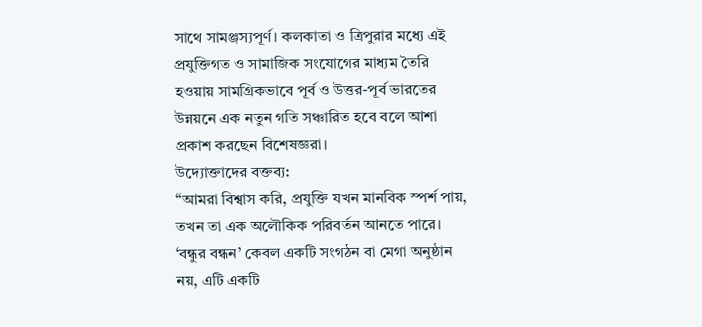সাথে সামঞ্জস্যপূর্ণ। কলকাতা ও ত্রিপুরার মধ্যে এই প্রযুক্তিগত ও সামাজিক সংযোগের মাধ্যম তৈরি হওয়ায় সামগ্রিকভাবে পূর্ব ও উত্তর-পূর্ব ভারতের উন্নয়নে এক নতুন গতি সঞ্চারিত হবে বলে আশা প্রকাশ করছেন বিশেষজ্ঞরা।
উদ্যোক্তাদের বক্তব্য:
“আমরা বিশ্বাস করি, প্রযুক্তি যখন মানবিক স্পর্শ পায়, তখন তা এক অলৌকিক পরিবর্তন আনতে পারে। ‘বন্ধুর বন্ধন’ কেবল একটি সংগঠন বা মেগা অনুষ্ঠান নয়, এটি একটি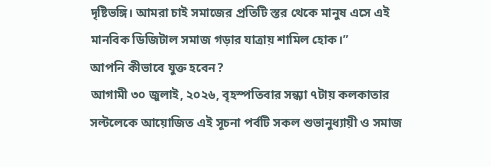দৃষ্টিভঙ্গি। আমরা চাই সমাজের প্রতিটি স্তর থেকে মানুষ এসে এই মানবিক ডিজিটাল সমাজ গড়ার যাত্রায় শামিল হোক।”
আপনি কীভাবে যুক্ত হবেন?
আগামী ৩০ জুলাই, ২০২৬, বৃহস্পতিবার সন্ধ্যা ৭টায় কলকাতার সল্টলেকে আয়োজিত এই সূচনা পর্বটি সকল শুভানুধ্যায়ী ও সমাজ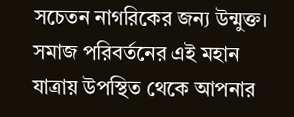সচেতন নাগরিকের জন্য উন্মুক্ত। সমাজ পরিবর্তনের এই মহান যাত্রায় উপস্থিত থেকে আপনার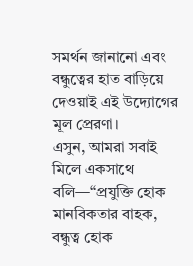সমর্থন জানানো এবং বন্ধুত্বের হাত বাড়িয়ে দেওয়াই এই উদ্যোগের মূল প্রেরণা।
এসুন, আমরা সবাই মিলে একসাথে বলি—“প্রযুক্তি হোক মানবিকতার বাহক, বন্ধুত্ব হোক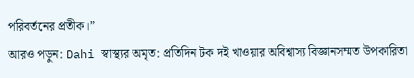পরিবর্তনের প্রতীক।”
আরও পড়ুন: Dahi স্বাস্থ্যর অমৃত: প্রতিদিন টক দই খাওয়ার অবিশ্বাস্য বিজ্ঞানসম্মত উপকারিতা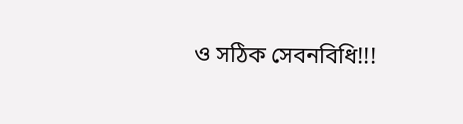ও সঠিক সেবনবিধি!!!